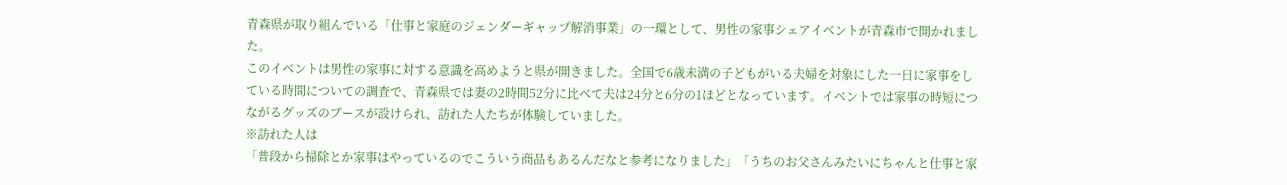青森県が取り組んでいる「仕事と家庭のジェンダーギャップ解消事業」の一環として、男性の家事シェアイベントが青森市で開かれました。
このイベントは男性の家事に対する意識を高めようと県が開きました。全国で6歳未満の子どもがいる夫婦を対象にした一日に家事をしている時間についての調査で、青森県では妻の2時間52分に比べて夫は24分と6分の1ほどとなっています。イベントでは家事の時短につながるグッズのブースが設けられ、訪れた人たちが体験していました。
※訪れた人は
「普段から掃除とか家事はやっているのでこういう商品もあるんだなと参考になりました」「うちのお父さんみたいにちゃんと仕事と家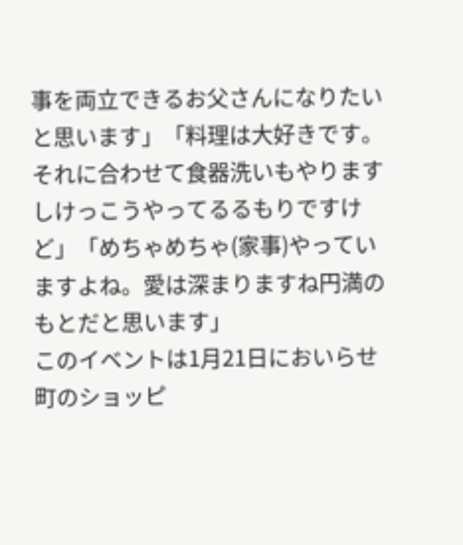事を両立できるお父さんになりたいと思います」「料理は大好きです。それに合わせて食器洗いもやりますしけっこうやってるるもりですけど」「めちゃめちゃ(家事)やっていますよね。愛は深まりますね円満のもとだと思います」
このイベントは1月21日においらせ町のショッピ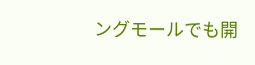ングモールでも開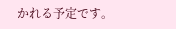かれる予定です。